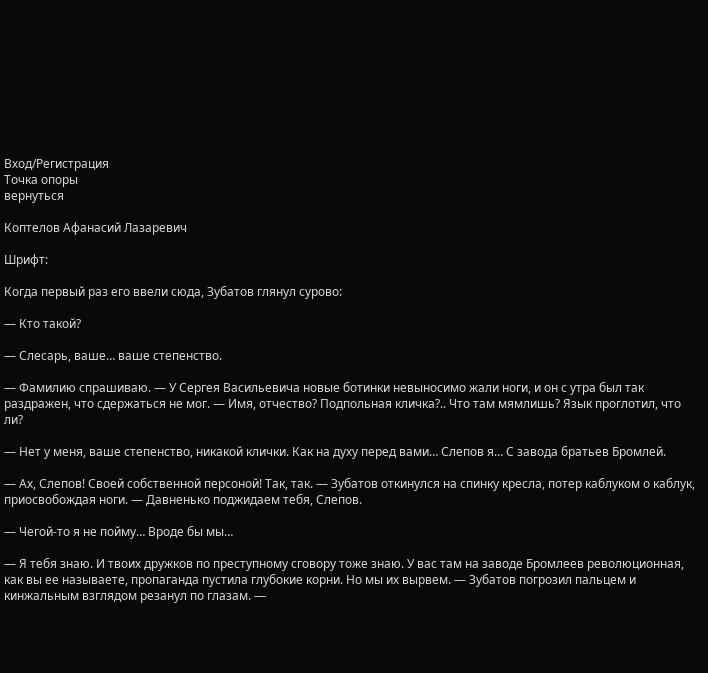Вход/Регистрация
Точка опоры
вернуться

Коптелов Афанасий Лазаревич

Шрифт:

Когда первый раз его ввели сюда, Зубатов глянул сурово:

— Кто такой?

— Слесарь, ваше… ваше степенство.

— Фамилию спрашиваю. — У Сергея Васильевича новые ботинки невыносимо жали ноги, и он с утра был так раздражен, что сдержаться не мог. — Имя, отчество? Подпольная кличка?.. Что там мямлишь? Язык проглотил, что ли?

— Нет у меня, ваше степенство, никакой клички. Как на духу перед вами… Слепов я… С завода братьев Бромлей.

— Ах, Слепов! Своей собственной персоной! Так, так. — Зубатов откинулся на спинку кресла, потер каблуком о каблук, приосвобождая ноги. — Давненько поджидаем тебя, Слепов.

— Чегой-то я не пойму… Вроде бы мы…

— Я тебя знаю. И твоих дружков по преступному сговору тоже знаю. У вас там на заводе Бромлеев революционная, как вы ее называете, пропаганда пустила глубокие корни. Но мы их вырвем. — Зубатов погрозил пальцем и кинжальным взглядом резанул по глазам. —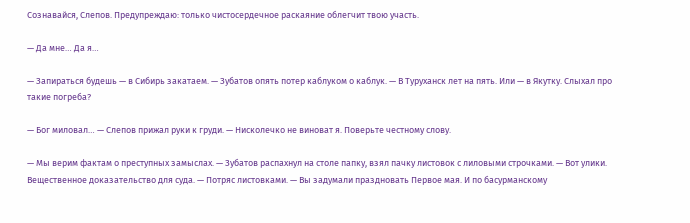Сознавайся, Слепов. Предупреждаю: только чистосердечное раскаяние облегчит твою участь.

— Да мне… Да я…

— Запираться будешь — в Сибирь закатаем. — Зубатов опять потер каблуком о каблук. — В Туруханск лет на пять. Или — в Якутку. Слыхал про такие погреба?

— Бог миловал… — Слепов прижал руки к груди. — Нисколечко не виноват я. Поверьте честному слову.

— Мы верим фактам о преступных замыслах. — Зубатов распахнул на столе папку, взял пачку листовок с лиловыми строчками. — Вот улики. Вещественное доказательство для суда. — Потряс листовками. — Вы задумали праздновать Первое мая. И по басурманскому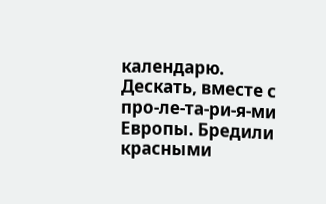календарю. Дескать, вместе с про-ле-та-ри-я-ми Европы. Бредили красными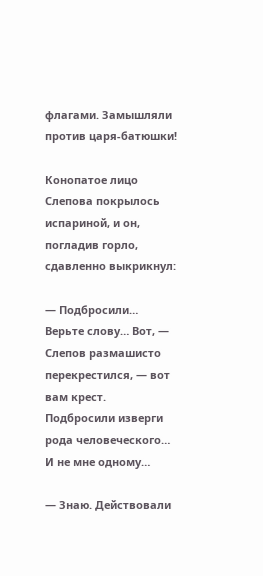флагами. Замышляли против царя-батюшки!

Конопатое лицо Слепова покрылось испариной, и он, погладив горло, сдавленно выкрикнул:

— Подбросили… Верьте слову… Вот, — Слепов размашисто перекрестился, — вот вам крест. Подбросили изверги рода человеческого… И не мне одному…

— Знаю. Действовали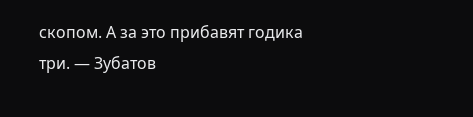скопом. А за это прибавят годика три. — Зубатов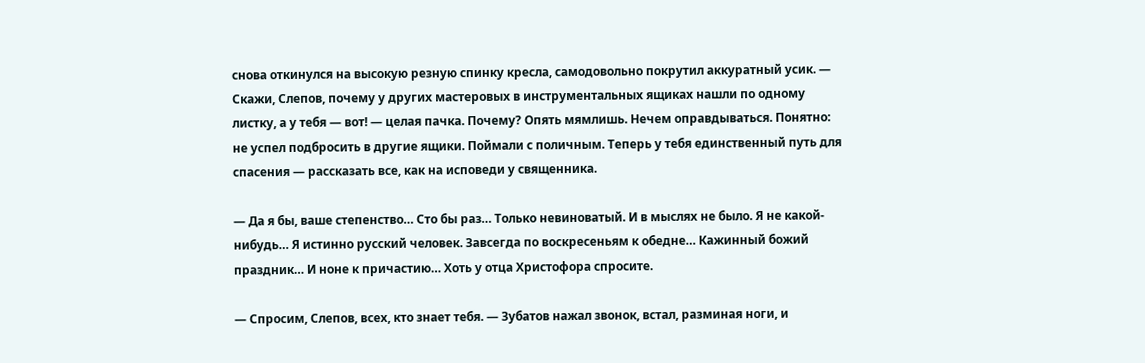снова откинулся на высокую резную спинку кресла, самодовольно покрутил аккуратный усик. — Скажи, Слепов, почему у других мастеровых в инструментальных ящиках нашли по одному листку, а у тебя — вот! — целая пачка. Почему? Опять мямлишь. Нечем оправдываться. Понятно: не успел подбросить в другие ящики. Поймали с поличным. Теперь у тебя единственный путь для спасения — рассказать все, как на исповеди у священника.

— Да я бы, ваше степенство… Сто бы раз… Только невиноватый. И в мыслях не было. Я не какой-нибудь… Я истинно русский человек. Завсегда по воскресеньям к обедне… Кажинный божий праздник… И ноне к причастию… Хоть у отца Христофора спросите.

— Спросим, Слепов, всех, кто знает тебя. — Зубатов нажал звонок, встал, разминая ноги, и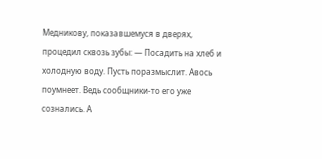Медникову, показавшемуся в дверях, процедил сквозь зубы: — Посадить на хлеб и холодную воду. Пусть поразмыслит. Авось поумнеет. Ведь сообщники-то его уже сознались. А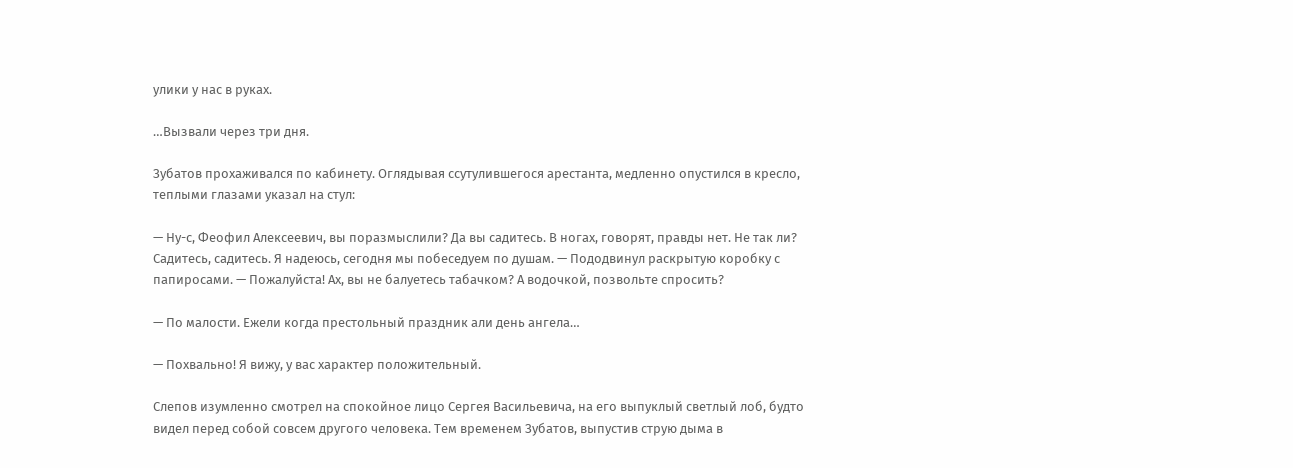улики у нас в руках.

…Вызвали через три дня.

Зубатов прохаживался по кабинету. Оглядывая ссутулившегося арестанта, медленно опустился в кресло, теплыми глазами указал на стул:

— Ну-с, Феофил Алексеевич, вы поразмыслили? Да вы садитесь. В ногах, говорят, правды нет. Не так ли? Садитесь, садитесь. Я надеюсь, сегодня мы побеседуем по душам. — Пододвинул раскрытую коробку с папиросами. — Пожалуйста! Ах, вы не балуетесь табачком? А водочкой, позвольте спросить?

— По малости. Ежели когда престольный праздник али день ангела…

— Похвально! Я вижу, у вас характер положительный.

Слепов изумленно смотрел на спокойное лицо Сергея Васильевича, на его выпуклый светлый лоб, будто видел перед собой совсем другого человека. Тем временем Зубатов, выпустив струю дыма в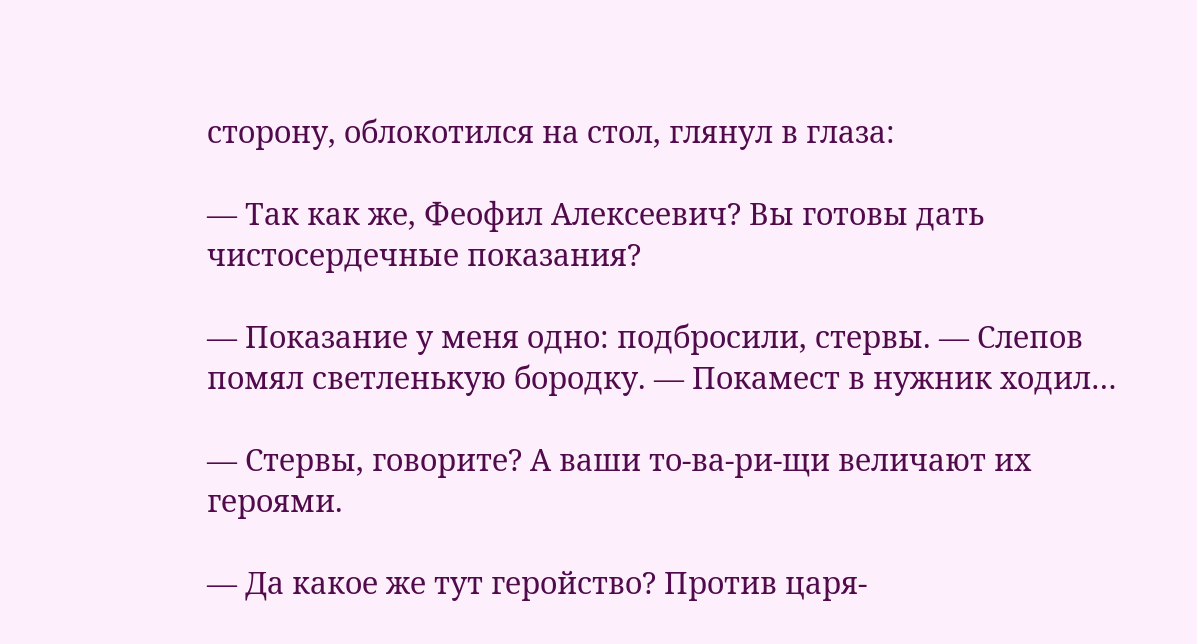сторону, облокотился на стол, глянул в глаза:

— Так как же, Феофил Алексеевич? Вы готовы дать чистосердечные показания?

— Показание у меня одно: подбросили, стервы. — Слепов помял светленькую бородку. — Покамест в нужник ходил…

— Стервы, говорите? А ваши то-ва-ри-щи величают их героями.

— Да какое же тут геройство? Против царя-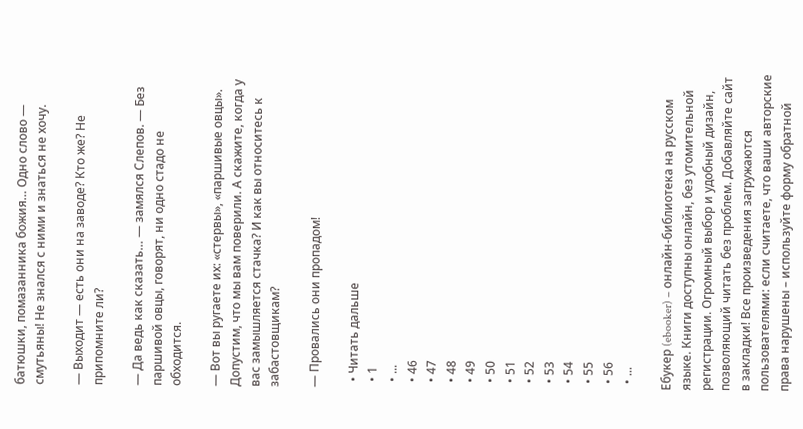батюшки, помазанника божия… Одно слово — смутьяны! Не знался с ними и знаться не хочу.

— Выходит — есть они на заводе? Кто же? Не припомните ли?

— Да ведь как сказать… — замялся Слепов. — Без паршивой овцы, говорят, ни одно стадо не обходится.

— Вот вы ругаете их: «стервы», «паршивые овцы». Допустим, что мы вам поверили. А скажите, когда у вас замышляется стачка? И как вы относитесь к забастовщикам?

— Провались они пропадом!

  • Читать дальше
  • 1
  • ...
  • 46
  • 47
  • 48
  • 49
  • 50
  • 51
  • 52
  • 53
  • 54
  • 55
  • 56
  • ...

Ебукер (ebooker) – онлайн-библиотека на русском языке. Книги доступны онлайн, без утомительной регистрации. Огромный выбор и удобный дизайн, позволяющий читать без проблем. Добавляйте сайт в закладки! Все произведения загружаются пользователями: если считаете, что ваши авторские права нарушены – используйте форму обратной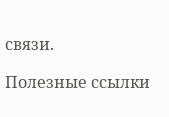связи.

Полезные ссылки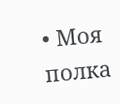• Моя полка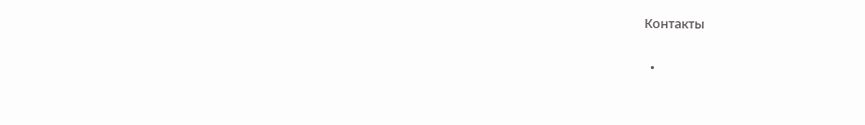Контакты

  •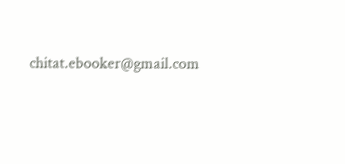chitat.ebooker@gmail.com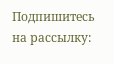Подпишитесь на рассылку: